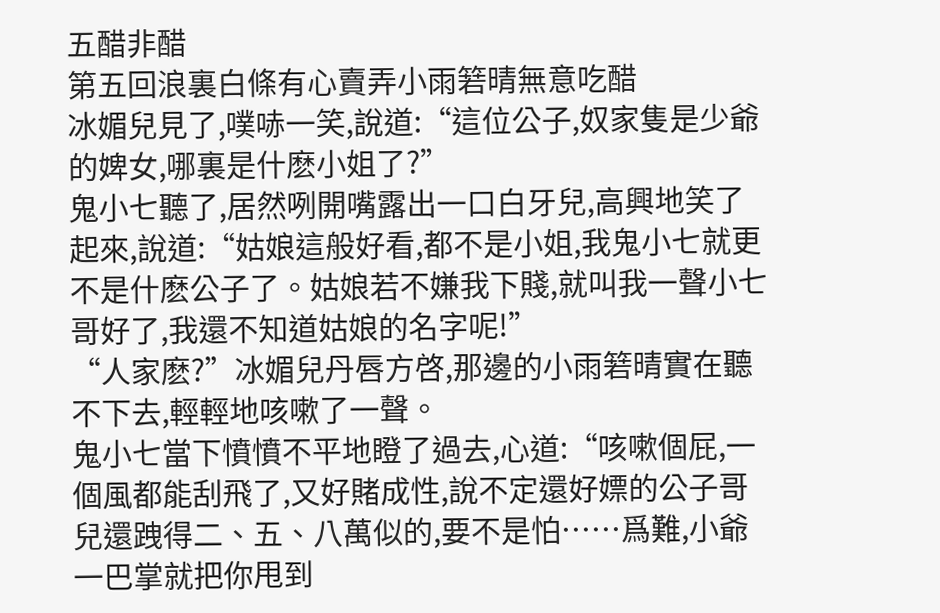五醋非醋
第五回浪裏白條有心賣弄小雨箬晴無意吃醋
冰媚兒見了,噗哧一笑,說道:“這位公子,奴家隻是少爺的婢女,哪裏是什麽小姐了?”
鬼小七聽了,居然咧開嘴露出一口白牙兒,高興地笑了起來,說道:“姑娘這般好看,都不是小姐,我鬼小七就更不是什麽公子了。姑娘若不嫌我下賤,就叫我一聲小七哥好了,我還不知道姑娘的名字呢!”
“人家麽?”冰媚兒丹唇方啓,那邊的小雨箬晴實在聽不下去,輕輕地咳嗽了一聲。
鬼小七當下憤憤不平地瞪了過去,心道:“咳嗽個屁,一個風都能刮飛了,又好賭成性,說不定還好嫖的公子哥兒還跩得二、五、八萬似的,要不是怕……爲難,小爺一巴掌就把你甩到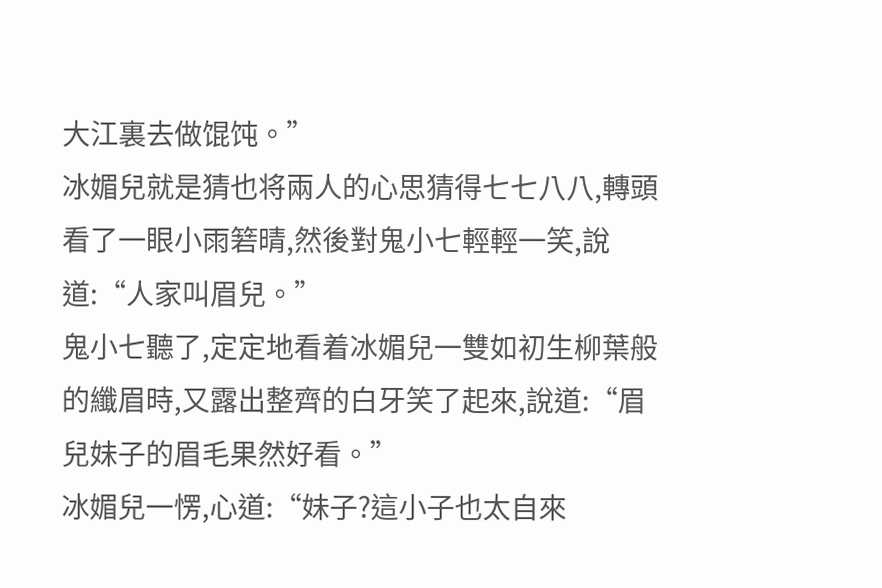大江裏去做馄饨。”
冰媚兒就是猜也将兩人的心思猜得七七八八,轉頭看了一眼小雨箬晴,然後對鬼小七輕輕一笑,說道:“人家叫眉兒。”
鬼小七聽了,定定地看着冰媚兒一雙如初生柳葉般的纖眉時,又露出整齊的白牙笑了起來,說道:“眉兒妹子的眉毛果然好看。”
冰媚兒一愣,心道:“妹子?這小子也太自來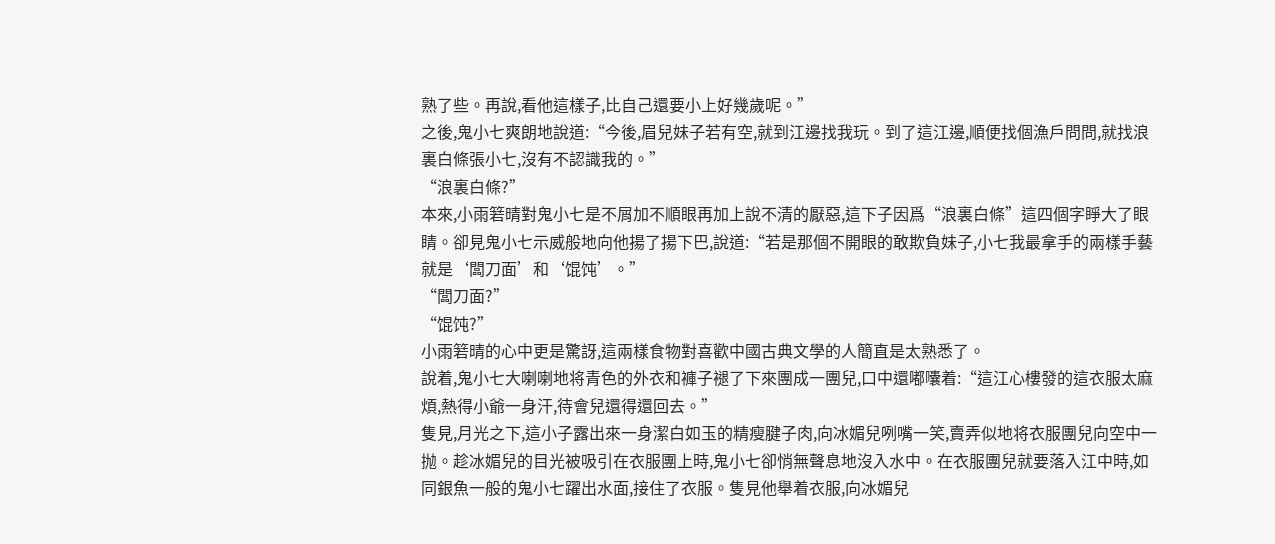熟了些。再說,看他這樣子,比自己還要小上好幾歲呢。”
之後,鬼小七爽朗地說道:“今後,眉兒妹子若有空,就到江邊找我玩。到了這江邊,順便找個漁戶問問,就找浪裏白條張小七,沒有不認識我的。”
“浪裏白條?”
本來,小雨箬晴對鬼小七是不屑加不順眼再加上說不清的厭惡,這下子因爲“浪裏白條”這四個字睜大了眼睛。卻見鬼小七示威般地向他揚了揚下巴,說道:“若是那個不開眼的敢欺負妹子,小七我最拿手的兩樣手藝就是‘闆刀面’和‘馄饨’。”
“闆刀面?”
“馄饨?”
小雨箬晴的心中更是驚訝,這兩樣食物對喜歡中國古典文學的人簡直是太熟悉了。
說着,鬼小七大喇喇地将青色的外衣和褲子褪了下來團成一團兒,口中還嘟囔着:“這江心樓發的這衣服太麻煩,熱得小爺一身汗,待會兒還得還回去。”
隻見,月光之下,這小子露出來一身潔白如玉的精瘦腱子肉,向冰媚兒咧嘴一笑,賣弄似地将衣服團兒向空中一抛。趁冰媚兒的目光被吸引在衣服團上時,鬼小七卻悄無聲息地沒入水中。在衣服團兒就要落入江中時,如同銀魚一般的鬼小七躍出水面,接住了衣服。隻見他舉着衣服,向冰媚兒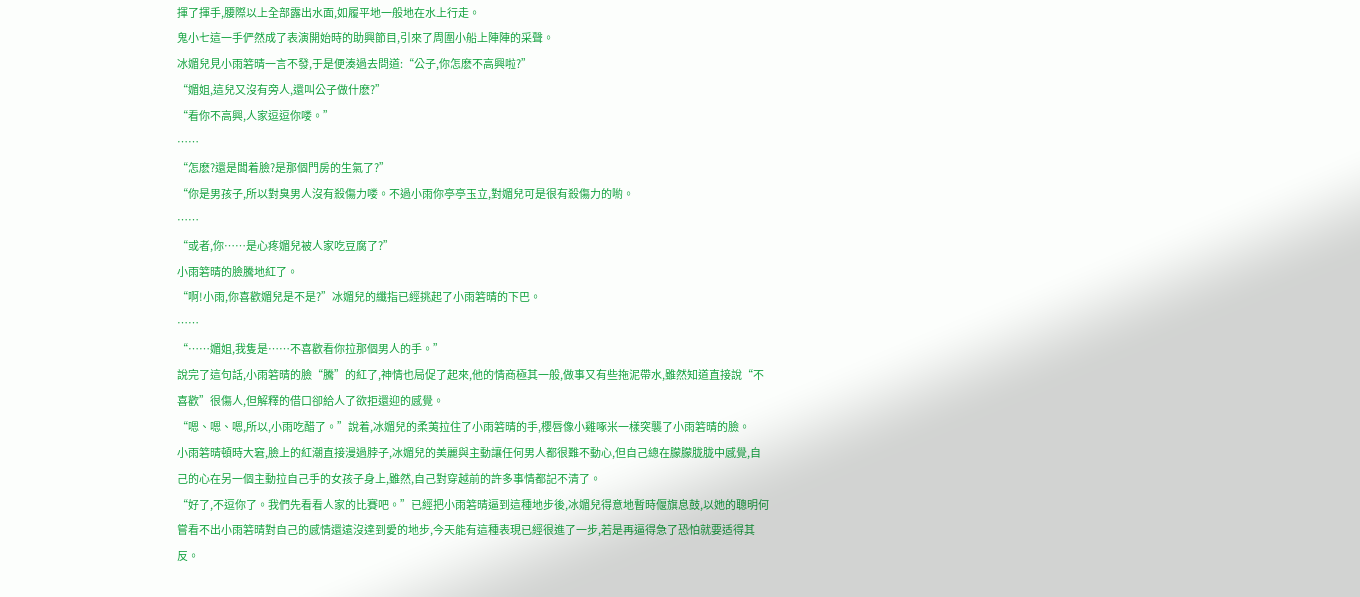揮了揮手,腰際以上全部露出水面,如履平地一般地在水上行走。
鬼小七這一手俨然成了表演開始時的助興節目,引來了周圍小船上陣陣的采聲。
冰媚兒見小雨箬晴一言不發,于是便湊過去問道:“公子,你怎麽不高興啦?”
“媚姐,這兒又沒有旁人,還叫公子做什麽?”
“看你不高興,人家逗逗你喽。”
……
“怎麽?還是闆着臉?是那個門房的生氣了?”
“你是男孩子,所以對臭男人沒有殺傷力喽。不過小雨你亭亭玉立,對媚兒可是很有殺傷力的喲。
……
“或者,你……是心疼媚兒被人家吃豆腐了?”
小雨箬晴的臉騰地紅了。
“啊!小雨,你喜歡媚兒是不是?”冰媚兒的纖指已經挑起了小雨箬晴的下巴。
……
“……媚姐,我隻是……不喜歡看你拉那個男人的手。”
說完了這句話,小雨箬晴的臉“騰”的紅了,神情也局促了起來,他的情商極其一般,做事又有些拖泥帶水,雖然知道直接說“不喜歡”很傷人,但解釋的借口卻給人了欲拒還迎的感覺。
“嗯、嗯、嗯,所以,小雨吃醋了。”說着,冰媚兒的柔荑拉住了小雨箬晴的手,櫻唇像小雞啄米一樣突襲了小雨箬晴的臉。
小雨箬晴頓時大窘,臉上的紅潮直接漫過脖子,冰媚兒的美麗與主動讓任何男人都很難不動心,但自己總在朦朦胧胧中感覺,自己的心在另一個主動拉自己手的女孩子身上,雖然,自己對穿越前的許多事情都記不清了。
“好了,不逗你了。我們先看看人家的比賽吧。”已經把小雨箬晴逼到這種地步後,冰媚兒得意地暫時偃旗息鼓,以她的聰明何嘗看不出小雨箬晴對自己的感情還遠沒達到愛的地步,今天能有這種表現已經很進了一步,若是再逼得急了恐怕就要适得其反。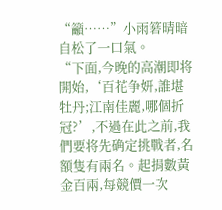“籲……”小雨箬晴暗自松了一口氣。
“下面,今晚的高潮即将開始,‘百花争妍,誰堪牡丹;江南佳麗,哪個折冠?’,不過在此之前,我們要将先确定挑戰者,名額隻有兩名。起捐數黃金百兩,每競價一次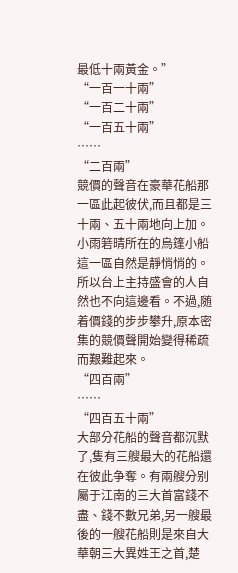最低十兩黃金。”
“一百一十兩”
“一百二十兩”
“一百五十兩”
……
“二百兩”
競價的聲音在豪華花船那一區此起彼伏,而且都是三十兩、五十兩地向上加。小雨箬晴所在的烏篷小船這一區自然是靜悄悄的。所以台上主持盛會的人自然也不向這邊看。不過,随着價錢的步步攀升,原本密集的競價聲開始變得稀疏而艱難起來。
“四百兩”
……
“四百五十兩”
大部分花船的聲音都沉默了,隻有三艘最大的花船還在彼此争奪。有兩艘分别屬于江南的三大首富錢不盡、錢不數兄弟,另一艘最後的一艘花船則是來自大華朝三大異姓王之首,楚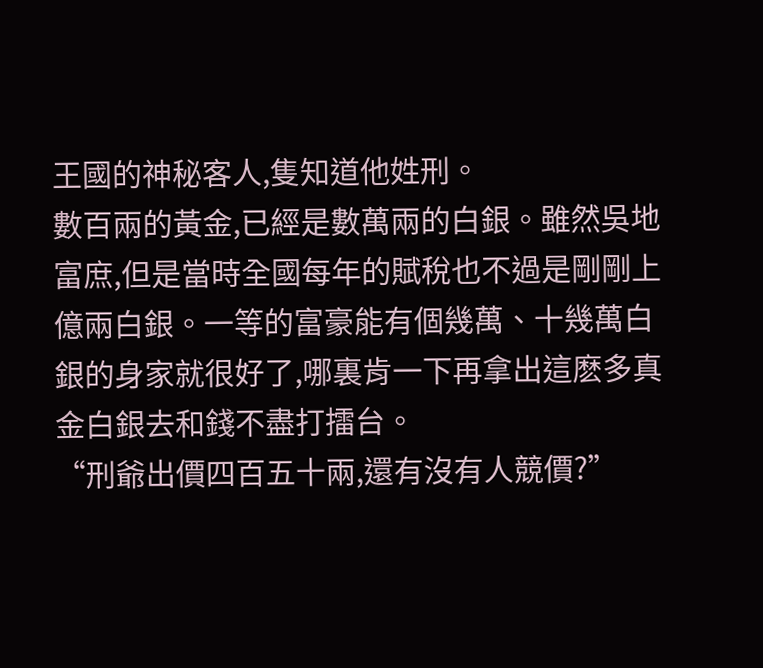王國的神秘客人,隻知道他姓刑。
數百兩的黃金,已經是數萬兩的白銀。雖然吳地富庶,但是當時全國每年的賦稅也不過是剛剛上億兩白銀。一等的富豪能有個幾萬、十幾萬白銀的身家就很好了,哪裏肯一下再拿出這麽多真金白銀去和錢不盡打擂台。
“刑爺出價四百五十兩,還有沒有人競價?”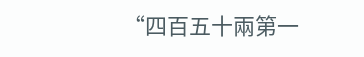“四百五十兩第一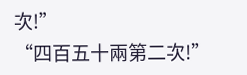次!”
“四百五十兩第二次!”